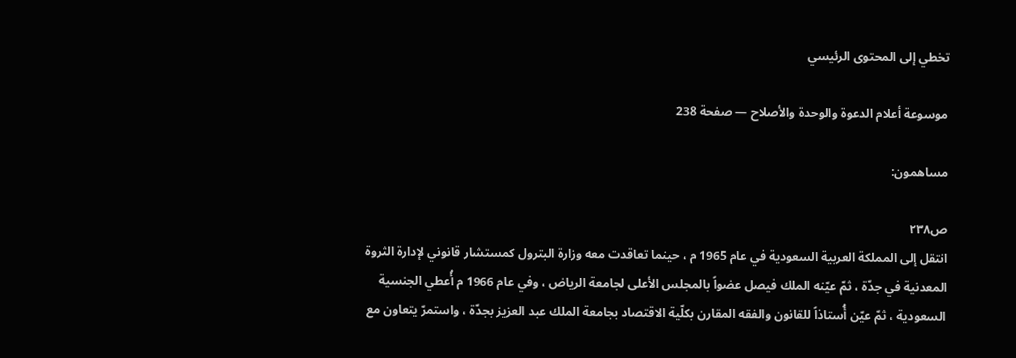تخطي إلى المحتوى الرئيسي

موسوعة أعلام الدعوة والوحدة والأصلاح — صفحة 238

مساهمون:

ص٢٣٨
انتقل إلى المملكة العربية السعودية في عام 1965 م ، حينما تعاقدت معه وزارة البترول كمستشار قانوني لإدارة الثروة المعدنية في جدّة ، ثمّ عيّنه الملك فيصل عضواً بالمجلس الأعلى لجامعة الرياض ، وفي عام 1966 م أُعطي الجنسية السعودية ، ثمّ عيّن أُستاذاً للقانون والفقه المقارن بكلّية الاقتصاد بجامعة الملك عبد العزيز بجدّة ، واستمرّ يتعاون مع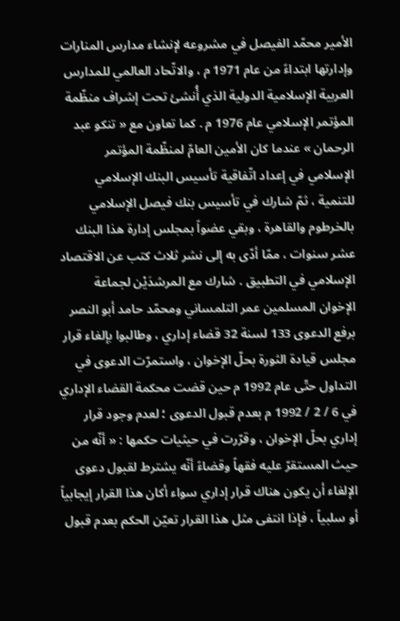الأمير محمّد الفيصل في مشروعه لإنشاء مدارس المنارات وإدارتها ابتداءً من عام 1971 م ، والاتّحاد العالمي للمدارس العربية الإسلامية الدولية الذي أُنشئ تحت إشراف منظّمة المؤتمر الإسلامي عام 1976 م . كما تعاون مع « تنكو عبد الرحمان » عندما كان الأمين العامّ لمنظّمة المؤتمر الإسلامي في إعداد اتّفاقية تأسيس البنك الإسلامي للتنمية ، ثمّ شارك في تأسيس بنك فيصل الإسلامي بالخرطوم والقاهرة ، وبقي عضواً بمجلس إدارة هذا البنك عشر سنوات ، ممّا أدّى به إلى نشر ثلاث كتب عن الاقتصاد الإسلامي في التطبيق . شارك مع المرشدَيْن لجماعة الإخوان المسلمين عمر التلمساني ومحمّد حامد أبو النصر برفع الدعوى 133 لسنة 32 قضاء إداري ، وطالبوا بإلغاء قرار مجلس قيادة الثورة بحلّ الإخوان ، واستمرّت الدعوى في التداول حتّى عام 1992 م حين قضت محكمة القضاء الإداري في 6 / 2 / 1992 م بعدم قبول الدعوى ؛ لعدم وجود قرار إداري بحلّ الإخوان ، وقرّرت في حيثيات حكمها : « أنّه من حيث المستقرّ عليه فقهاً وقضاءً أنّه يشترط لقبول دعوى الإلغاء أن يكون هناك قرار إداري سواء أكان هذا القرار إيجابياً أو سلبياً ، فإذا انتفى مثل هذا القرار تعيّن الحكم بعدم قبول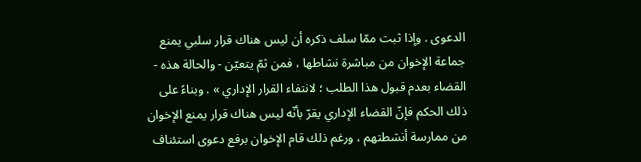الدعوى . وإذا ثبت ممّا سلف ذكره أن ليس هناك قرار سلبي يمنع جماعة الإخوان من مباشرة نشاطها ، فمن ثمّ يتعيّن - والحالة هذه - القضاء بعدم قبول هذا الطلب ؛ لانتفاء القرار الإداري » . وبناءً على ذلك الحكم فإنّ القضاء الإداري يقرّ بأنّه ليس هناك قرار يمنع الإخوان من ممارسة أنشطتهم ، ورغم ذلك قام الإخوان برفع دعوى استئناف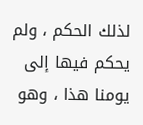لذلك الحكم ، ولم يحكم فيها إلى يومنا هذا ، وهو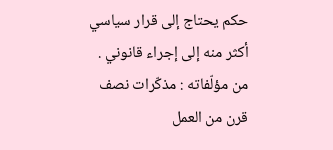حكم يحتاج إلى قرار سياسي أكثر منه إلى إجراء قانوني . من مؤلّفاته : مذكّرات نصف قرن من العمل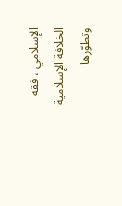الإسلامي ، فقه الخلافة الإسلامية وتطوّرها